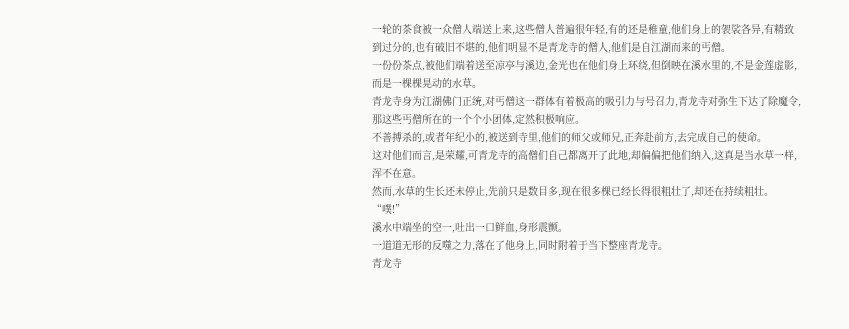一轮的茶食被一众僧人端送上来,这些僧人普遍很年轻,有的还是稚童,他们身上的袈裟各异,有精致到过分的,也有破旧不堪的,他们明显不是青龙寺的僧人,他们是自江湖而来的丐僧。
一份份茶点,被他们端着送至凉亭与溪边,金光也在他们身上环绕,但倒映在溪水里的,不是金莲虚影,而是一棵棵晃动的水草。
青龙寺身为江湖佛门正统,对丐僧这一群体有着极高的吸引力与号召力,青龙寺对弥生下达了除魔令,那这些丐僧所在的一个个小团体,定然积极响应。
不善搏杀的,或者年纪小的,被送到寺里,他们的师父或师兄,正奔赴前方,去完成自己的使命。
这对他们而言,是荣耀,可青龙寺的高僧们自己都离开了此地,却偏偏把他们纳入,这真是当水草一样,浑不在意。
然而,水草的生长还未停止,先前只是数目多,现在很多棵已经长得很粗壮了,却还在持续粗壮。
“噗!”
溪水中端坐的空一,吐出一口鲜血,身形震颤。
一道道无形的反噬之力,落在了他身上,同时附着于当下整座青龙寺。
青龙寺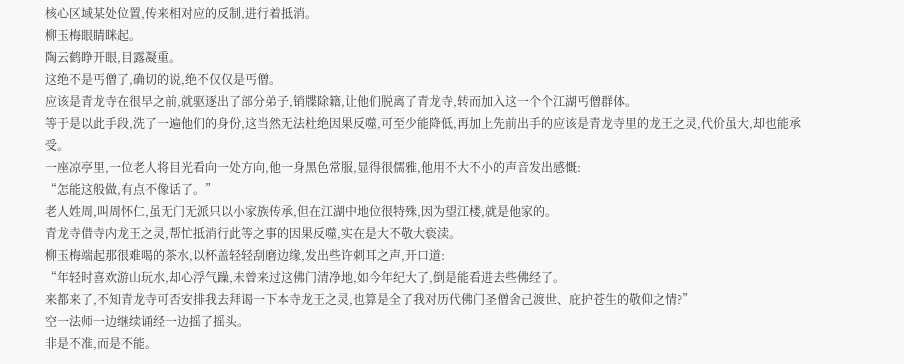核心区域某处位置,传来相对应的反制,进行着抵消。
柳玉梅眼睛眯起。
陶云鹤睁开眼,目露凝重。
这绝不是丐僧了,确切的说,绝不仅仅是丐僧。
应该是青龙寺在很早之前,就驱逐出了部分弟子,销牒除籍,让他们脱离了青龙寺,转而加入这一个个江湖丐僧群体。
等于是以此手段,洗了一遍他们的身份,这当然无法杜绝因果反噬,可至少能降低,再加上先前出手的应该是青龙寺里的龙王之灵,代价虽大,却也能承受。
一座凉亭里,一位老人将目光看向一处方向,他一身黑色常服,显得很儒雅,他用不大不小的声音发出感慨:
“怎能这般做,有点不像话了。”
老人姓周,叫周怀仁,虽无门无派只以小家族传承,但在江湖中地位很特殊,因为望江楼,就是他家的。
青龙寺借寺内龙王之灵,帮忙抵消行此等之事的因果反噬,实在是大不敬大亵渎。
柳玉梅端起那很难喝的茶水,以杯盖轻轻刮磨边缘,发出些许刺耳之声,开口道:
“年轻时喜欢游山玩水,却心浮气躁,未曾来过这佛门清净地,如今年纪大了,倒是能看进去些佛经了。
来都来了,不知青龙寺可否安排我去拜谒一下本寺龙王之灵,也算是全了我对历代佛门圣僧舍己渡世、庇护苍生的敬仰之情?”
空一法师一边继续诵经一边摇了摇头。
非是不准,而是不能。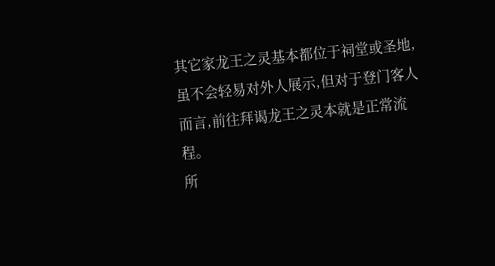其它家龙王之灵基本都位于祠堂或圣地,虽不会轻易对外人展示,但对于登门客人而言,前往拜谒龙王之灵本就是正常流程。
所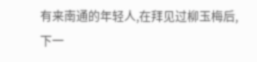有来南通的年轻人,在拜见过柳玉梅后,下一